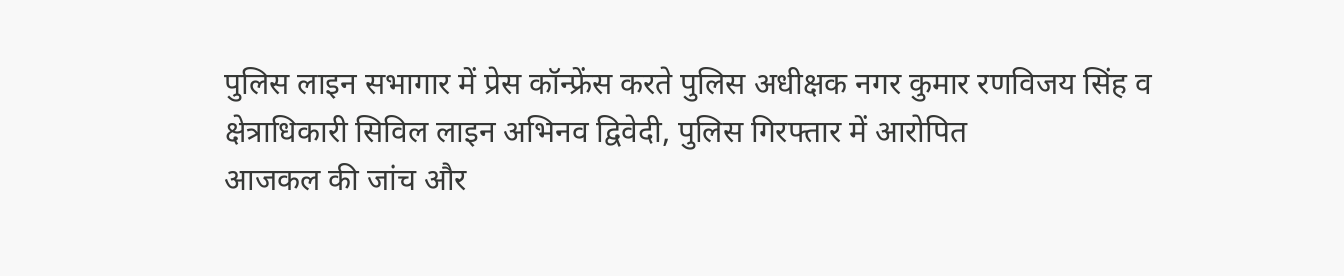पुलिस लाइन सभागार में प्रेस कॉन्फ्रेंस करते पुलिस अधीक्षक नगर कुमार रणविजय सिंह व क्षेत्राधिकारी सिविल लाइन अभिनव द्विवेदी, पुलिस गिरफ्तार में आरोपित
आजकल की जांच और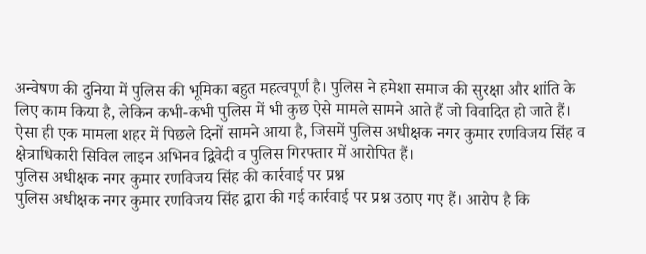अन्वेषण की दुनिया में पुलिस की भूमिका बहुत महत्वपूर्ण है। पुलिस ने हमेशा समाज की सुरक्षा और शांति के लिए काम किया है, लेकिन कभी-कभी पुलिस में भी कुछ ऐसे मामले सामने आते हैं जो विवादित हो जाते हैं। ऐसा ही एक मामला शहर में पिछले दिनों सामने आया है, जिसमें पुलिस अधीक्षक नगर कुमार रणविजय सिंह व क्षेत्राधिकारी सिविल लाइन अभिनव द्विवेदी व पुलिस गिरफ्तार में आरोपित हैं।
पुलिस अधीक्षक नगर कुमार रणविजय सिंह की कार्रवाई पर प्रश्न
पुलिस अधीक्षक नगर कुमार रणविजय सिंह द्वारा की गई कार्रवाई पर प्रश्न उठाए गए हैं। आरोप है कि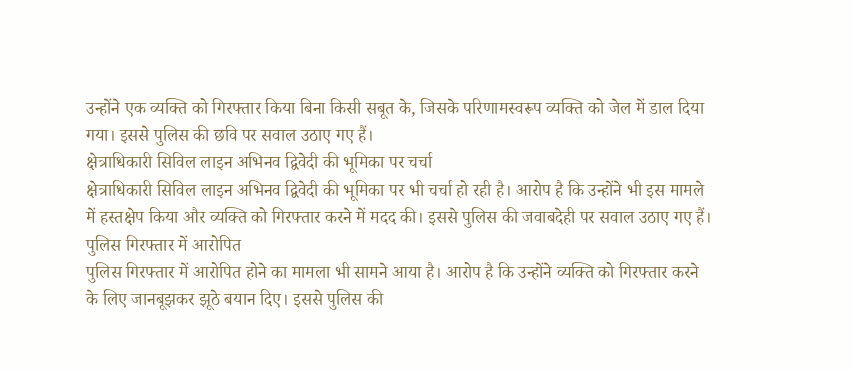उन्होंने एक व्यक्ति को गिरफ्तार किया बिना किसी सबूत के, जिसके परिणामस्वरूप व्यक्ति को जेल में डाल दिया गया। इससे पुलिस की छवि पर सवाल उठाए गए हैं।
क्षेत्राधिकारी सिविल लाइन अभिनव द्विवेदी की भूमिका पर चर्चा
क्षेत्राधिकारी सिविल लाइन अभिनव द्विवेदी की भूमिका पर भी चर्चा हो रही है। आरोप है कि उन्होंने भी इस मामले में हस्तक्षेप किया और व्यक्ति को गिरफ्तार करने में मदद की। इससे पुलिस की जवाबदेही पर सवाल उठाए गए हैं।
पुलिस गिरफ्तार में आरोपित
पुलिस गिरफ्तार में आरोपित होने का मामला भी सामने आया है। आरोप है कि उन्होंने व्यक्ति को गिरफ्तार करने के लिए जानबूझकर झूठे बयान दिए। इससे पुलिस की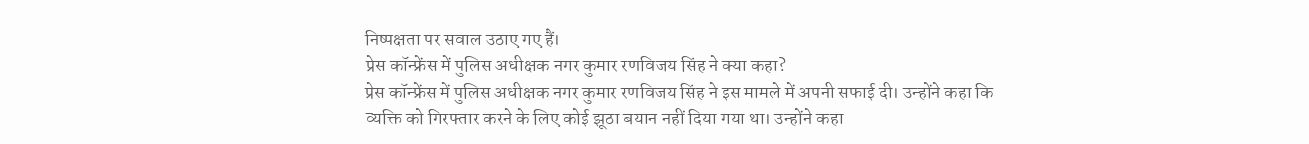निष्पक्षता पर सवाल उठाए गए हैं।
प्रेस कॉन्फ्रेंस में पुलिस अधीक्षक नगर कुमार रणविजय सिंह ने क्या कहा?
प्रेस कॉन्फ्रेंस में पुलिस अधीक्षक नगर कुमार रणविजय सिंह ने इस मामले में अपनी सफाई दी। उन्होंने कहा कि व्यक्ति को गिरफ्तार करने के लिए कोई झूठा बयान नहीं दिया गया था। उन्होंने कहा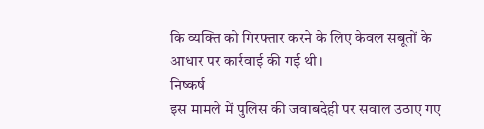कि व्यक्ति को गिरफ्तार करने के लिए केवल सबूतों के आधार पर कार्रवाई की गई थी।
निष्कर्ष
इस मामले में पुलिस की जवाबदेही पर सवाल उठाए गए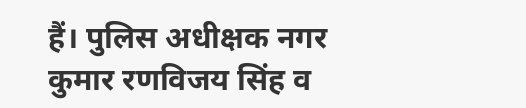हैं। पुलिस अधीक्षक नगर कुमार रणविजय सिंह व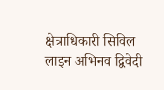क्षेत्राधिकारी सिविल लाइन अभिनव द्विवेदी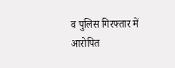व पुलिस गिरफ्तार में आरोपित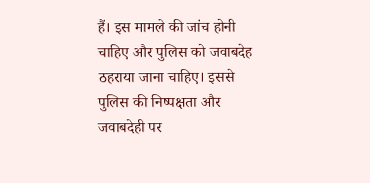हैं। इस मामले की जांच होनी चाहिए और पुलिस को जवाबदेह ठहराया जाना चाहिए। इससे पुलिस की निष्पक्षता और जवाबदेही पर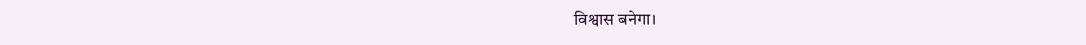विश्वास बनेगा।